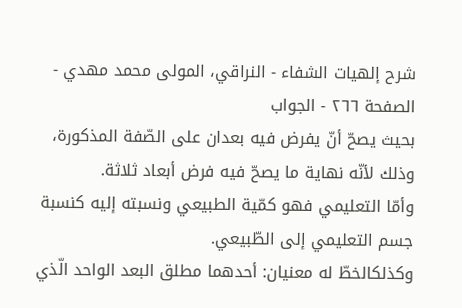شرح إلهيات الشفاء - النراقي، المولى محمد مهدي - الصفحة ٢٦٦ - الجواب
بحيث يصحّ أنّ يفرض فيه بعدان على الصّفة المذكورة، وذلك لأنّه نهاية ما يصحّ فيه فرض أبعاد ثلاثة.
وأمّا التعليمي فهو كمّية الطبيعي ونسبته إليه كنسبة جسم التعليمي إلى الطّبيعي.
وكذلكالخطّ له معنيان: أحدهما مطلق البعد الواحد الّذي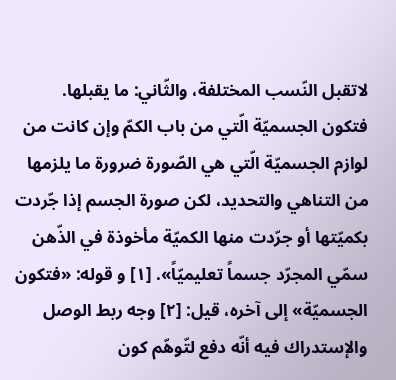لاتقبل النّسب المختلفة، والثّاني: ما يقبلها.
فتكون الجسميّة الّتي من باب الكمّ وإن كانت من لوازم الجسميّة الّتي هي الصّورة ضرورة ما يلزمها من التناهي والتحديد، لكن صورة الجسم إذا جّردت بكميّتها أو جرّدت منها الكميّة مأخوذة في الذّهن سمّي المجرّد جسماً تعليميّاً». [١] و قوله: «فتكون الجسميّة» إلى آخره، قيل: [٢] وجه ربط الوصل والإستدراك فيه أنّه دفع لتّوهّم كون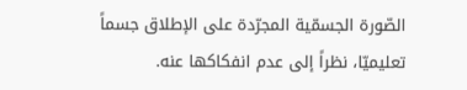الصّورة الجسمّية المجرّدة على الإطلاق جسماً تعليميّا، نظراً إلى عدم انفكاكها عنه.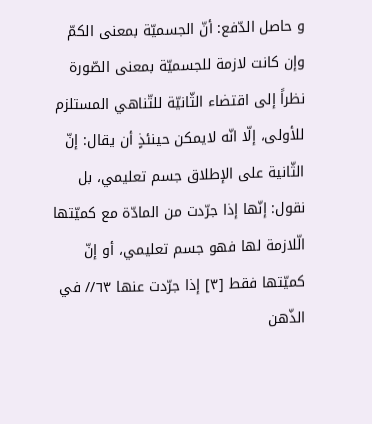و حاصل الدّفع: أنّ الجسميّة بمعنى الكمّ وإن كانت لازمة للجسميّة بمعنى الصّورة نظراً إلى اقتضاء الثّانيّة للتّناهي المستلزم للأولى، إلّا انّه لايمكن حينئذٍ أن يقال: إنّ الثّانية على الإطلاق جسم تعليمي، بل نقول: إنّها إذا جرّدت من المادّة مع كميّتها الّلازمة لها فهو جسم تعليمي، أو إنّ كميّتها فقط [٣] إذا جرّدت عنها ٦٣// في الذّهن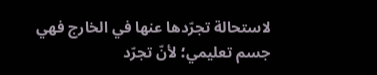لاستحالة تجرّدها عنها في الخارج فهي جسم تعليمي؛ لأنّ تجرّد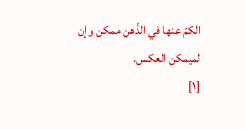الكمّ عنها في الذّهن ممكن وإن لميمكن العكس.
[١]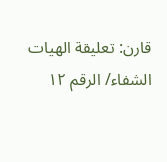قارن: تعليقة الهيات الشفاء/ الرقم ١٢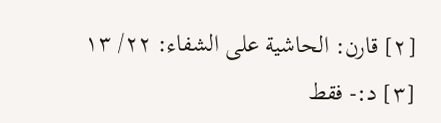[٢] قارن: الحاشية على الشفاء: ٢٢/ ١٣
[٣] د:- فقط